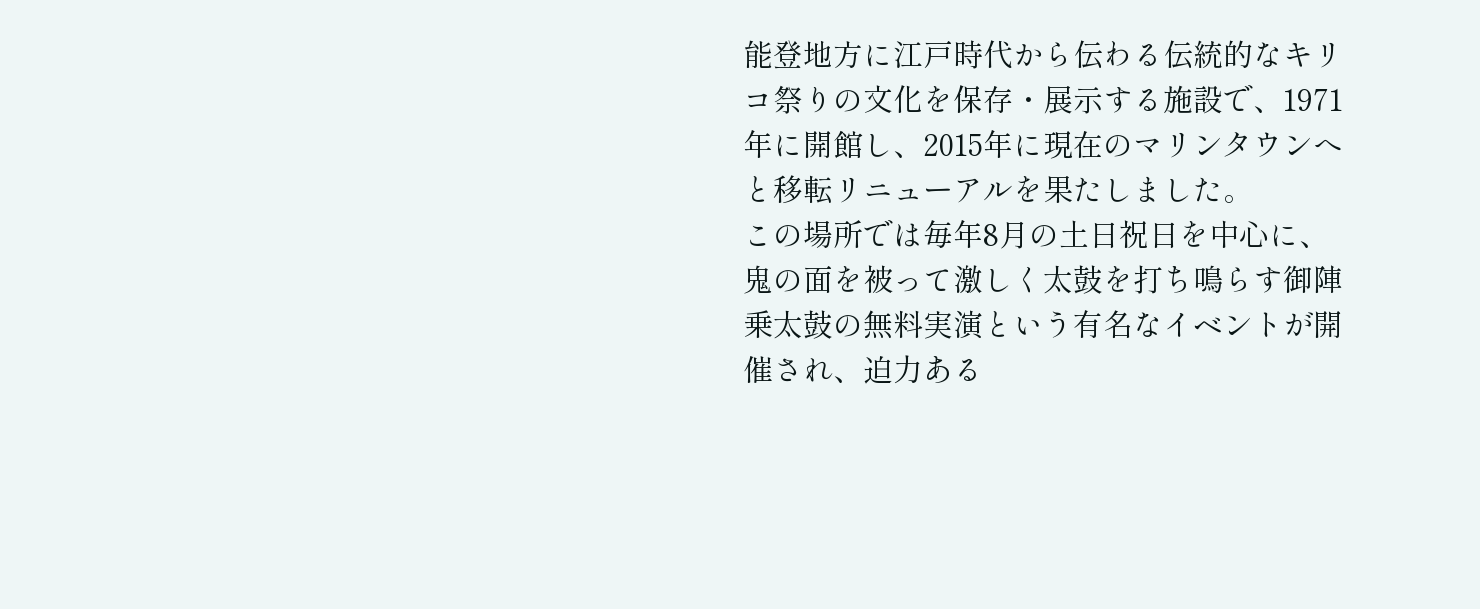能登地方に江戸時代から伝わる伝統的なキリコ祭りの文化を保存・展示する施設で、1971年に開館し、2015年に現在のマリンタウンへと移転リニューアルを果たしました。
この場所では毎年8月の土日祝日を中心に、鬼の面を被って激しく太鼓を打ち鳴らす御陣乗太鼓の無料実演という有名なイベントが開催され、迫力ある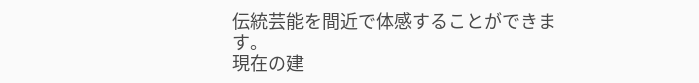伝統芸能を間近で体感することができます。
現在の建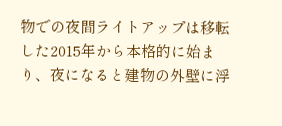物での夜間ライトアップは移転した2015年から本格的に始まり、夜になると建物の外壁に浮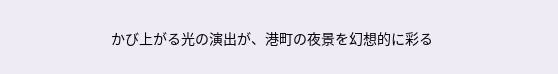かび上がる光の演出が、港町の夜景を幻想的に彩る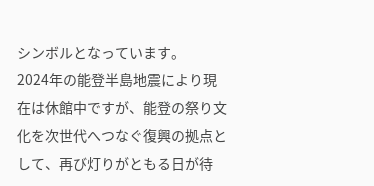シンボルとなっています。
2024年の能登半島地震により現在は休館中ですが、能登の祭り文化を次世代へつなぐ復興の拠点として、再び灯りがともる日が待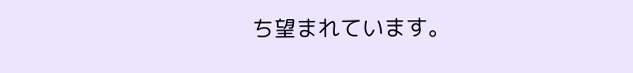ち望まれています。